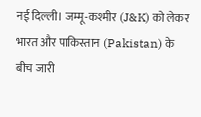नई दिल्ली। जम्मू-कश्मीर (J&K) को लेकर भारत और पाकिस्तान (Pakistan) के बीच जारी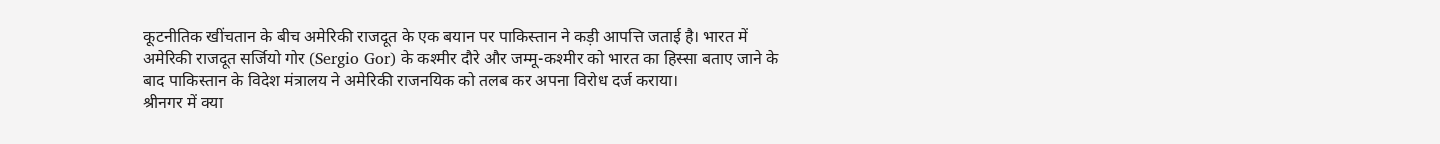कूटनीतिक खींचतान के बीच अमेरिकी राजदूत के एक बयान पर पाकिस्तान ने कड़ी आपत्ति जताई है। भारत में अमेरिकी राजदूत सर्जियो गोर (Sergio Gor) के कश्मीर दौरे और जम्मू-कश्मीर को भारत का हिस्सा बताए जाने के बाद पाकिस्तान के विदेश मंत्रालय ने अमेरिकी राजनयिक को तलब कर अपना विरोध दर्ज कराया।
श्रीनगर में क्या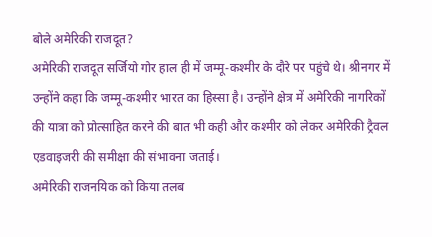बोले अमेरिकी राजदूत?
अमेरिकी राजदूत सर्जियो गोर हाल ही में जम्मू-कश्मीर के दौरे पर पहुंचे थे। श्रीनगर में उन्होंने कहा कि जम्मू-कश्मीर भारत का हिस्सा है। उन्होंने क्षेत्र में अमेरिकी नागरिकों की यात्रा को प्रोत्साहित करने की बात भी कही और कश्मीर को लेकर अमेरिकी ट्रैवल एडवाइजरी की समीक्षा की संभावना जताई।
अमेरिकी राजनयिक को किया तलब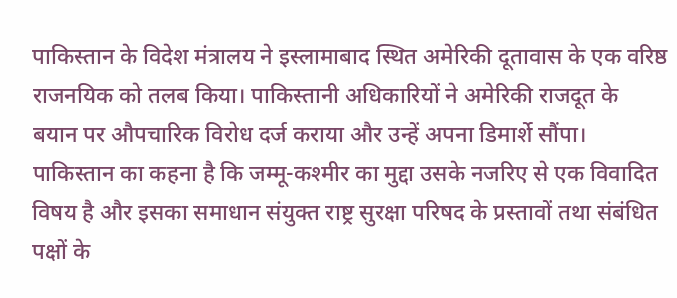पाकिस्तान के विदेश मंत्रालय ने इस्लामाबाद स्थित अमेरिकी दूतावास के एक वरिष्ठ राजनयिक को तलब किया। पाकिस्तानी अधिकारियों ने अमेरिकी राजदूत के बयान पर औपचारिक विरोध दर्ज कराया और उन्हें अपना डिमार्शे सौंपा।
पाकिस्तान का कहना है कि जम्मू-कश्मीर का मुद्दा उसके नजरिए से एक विवादित विषय है और इसका समाधान संयुक्त राष्ट्र सुरक्षा परिषद के प्रस्तावों तथा संबंधित पक्षों के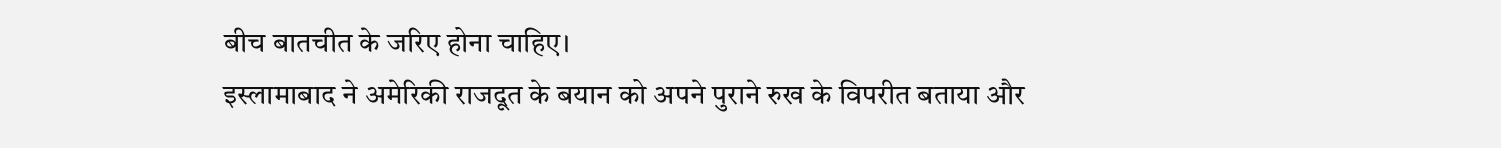बीच बातचीत के जरिए होना चाहिए।
इस्लामाबाद ने अमेरिकी राजदूत के बयान को अपने पुराने रुख के विपरीत बताया और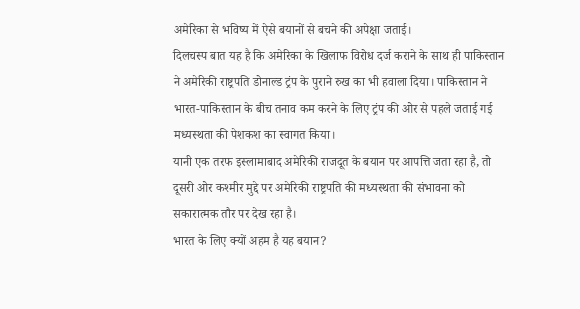अमेरिका से भविष्य में ऐसे बयानों से बचने की अपेक्षा जताई।
दिलचस्प बात यह है कि अमेरिका के खिलाफ विरोध दर्ज कराने के साथ ही पाकिस्तान ने अमेरिकी राष्ट्रपति डोनाल्ड ट्रंप के पुराने रुख का भी हवाला दिया। पाकिस्तान ने भारत-पाकिस्तान के बीच तनाव कम करने के लिए ट्रंप की ओर से पहले जताई गई मध्यस्थता की पेशकश का स्वागत किया।
यानी एक तरफ इस्लामाबाद अमेरिकी राजदूत के बयान पर आपत्ति जता रहा है, तो दूसरी ओर कश्मीर मुद्दे पर अमेरिकी राष्ट्रपति की मध्यस्थता की संभावना को सकारात्मक तौर पर देख रहा है।
भारत के लिए क्यों अहम है यह बयान?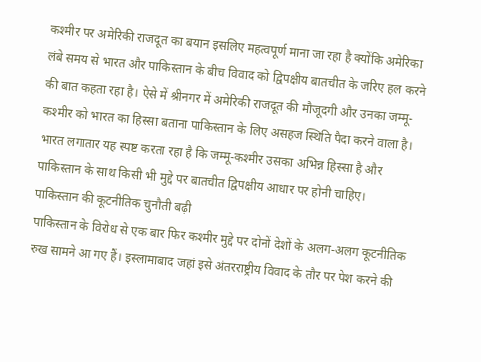कश्मीर पर अमेरिकी राजदूत का बयान इसलिए महत्वपूर्ण माना जा रहा है क्योंकि अमेरिका लंबे समय से भारत और पाकिस्तान के बीच विवाद को द्विपक्षीय बातचीत के जरिए हल करने की बात कहता रहा है। ऐसे में श्रीनगर में अमेरिकी राजदूत की मौजूदगी और उनका जम्मू-कश्मीर को भारत का हिस्सा बताना पाकिस्तान के लिए असहज स्थिति पैदा करने वाला है।
भारत लगातार यह स्पष्ट करता रहा है कि जम्मू-कश्मीर उसका अभिन्न हिस्सा है और पाकिस्तान के साथ किसी भी मुद्दे पर बातचीत द्विपक्षीय आधार पर होनी चाहिए।
पाकिस्तान की कूटनीतिक चुनौती बढ़ी
पाकिस्तान के विरोध से एक बार फिर कश्मीर मुद्दे पर दोनों देशों के अलग-अलग कूटनीतिक रुख सामने आ गए हैं। इस्लामाबाद जहां इसे अंतरराष्ट्रीय विवाद के तौर पर पेश करने की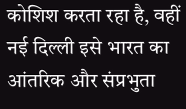कोशिश करता रहा है, वहीं नई दिल्ली इसे भारत का आंतरिक और संप्रभुता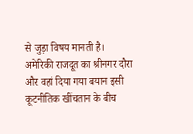से जुड़ा विषय मानती है।
अमेरिकी राजदूत का श्रीनगर दौरा और वहां दिया गया बयान इसी कूटनीतिक खींचतान के बीच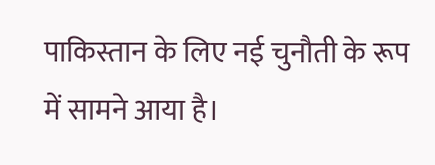पाकिस्तान के लिए नई चुनौती के रूप में सामने आया है।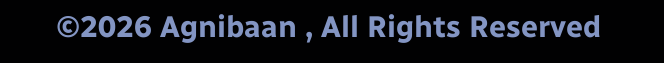©2026 Agnibaan , All Rights Reserved